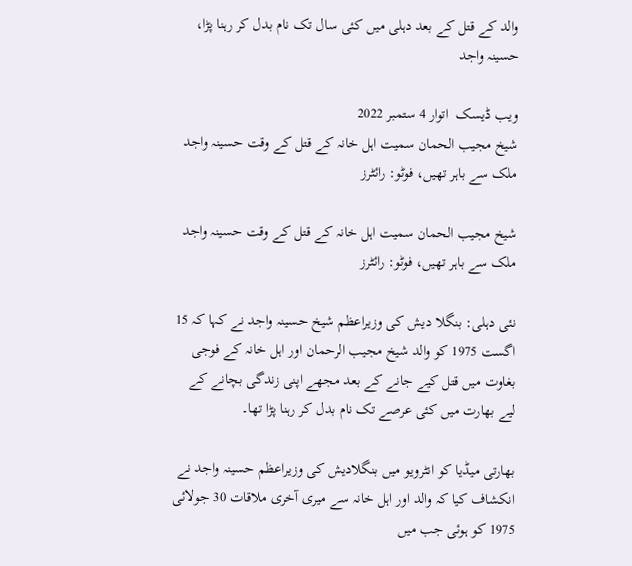والد کے قتل کے بعد دہلی میں کئی سال تک نام بدل کر رہنا پڑا، حسینہ واجد

ویب ڈیسک  اتوار 4 ستمبر 2022
شیخ مجیب الحمان سمیت اہل خانہ کے قتل کے وقت حسینہ واجد ملک سے باہر تھیں، فوٹو: رائٹرز

شیخ مجیب الحمان سمیت اہل خانہ کے قتل کے وقت حسینہ واجد ملک سے باہر تھیں، فوٹو: رائٹرز

نئی دہلی: بنگلا دیش کی وزیراعظم شیخ حسینہ واجد نے کہا کہ 15 اگست 1975 کو والد شیخ مجیب الرحمان اور اہل خانہ کے فوجی بغاوت میں قتل کیے جانے کے بعد مجھے اپنی زندگی بچانے کے لیے بھارت میں کئی عرصے تک نام بدل کر رہنا پڑا تھا۔

بھارتی میڈیا کو انٹرویو میں بنگلادیش کی وزیراعظم حسینہ واجد نے انکشاف کیا کہ والد اور اہل خانہ سے میری آخری ملاقات 30 جولائی 1975 کو ہوئی جب میں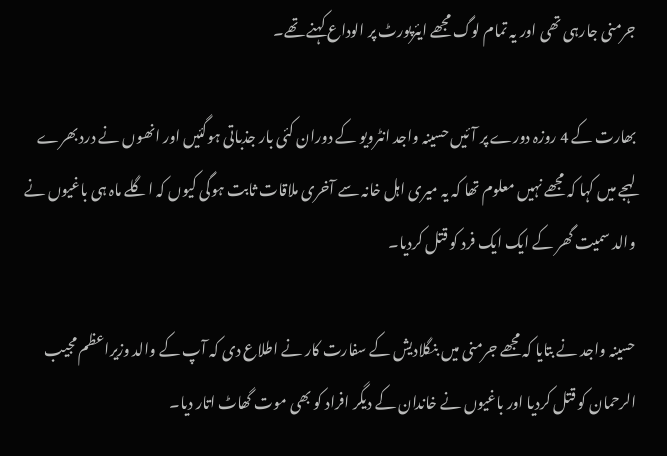جرمنی جارہی تھی اور یہ تمام لوگ مجھے ایئرپورٹ پر الوداع کہنے تھے۔

بھارت کے 4 روزہ دورے پر آئیں حسینہ واجد انٹرویو کے دوران کئی بار جذباتی ہوگئیں اور انھوں نے درد بھرے لہجے میں کہا کہ مجھے نہیں معلوم تھا کہ یہ میری اہل خانہ سے آخری ملاقات ثابت ہوگی کیوں کہ اگلے ماہ ہی باغیوں نے والد سمیت گھر کے ایک ایک فرد کو قتل کردیا۔

حسینہ واجد نے بتایا کہ مجھے جرمنی میں بنگلادیش کے سفارت کار نے اطلاع دی کہ آپ کے والد وزیراعظم مجیب الرحمان کو قتل کردیا اور باغیوں نے خاندان کے دیگر افراد کو بھی موت گھاٹ اتار دیا۔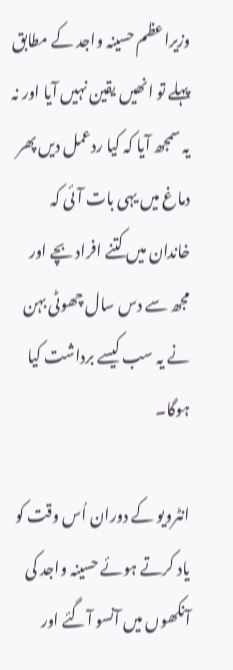وزیراعظم حسینہ واجد کے مطابق پہلے تو انھیں یقین نہیں آیا اور نہ یہ سمجھ آیا کہ کیا ردعمل دیں پھر دماغ میں یہی بات آئی کہ خاندان میں کتنے افراد بچے اور مجھ سے دس سال چھوٹی بہن نے یہ سب کیسے برداشت کیا ہوگا۔

انٹرویو کے دوران اُس وقت کو یاد کرتے ہوئے حسینہ واجد کی آنکھوں میں آنسو آگئے اور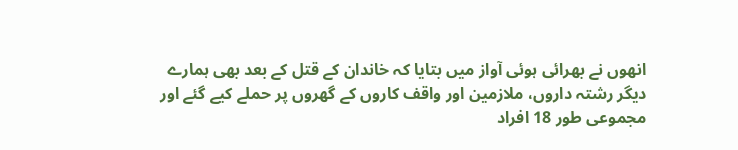انھوں نے بھرائی ہوئی آواز میں بتایا کہ خاندان کے قتل کے بعد بھی ہمارے دیگر رشتہ داروں، ملازمین اور واقف کاروں کے گھروں پر حملے کیے گئے اور مجموعی طور 18 افراد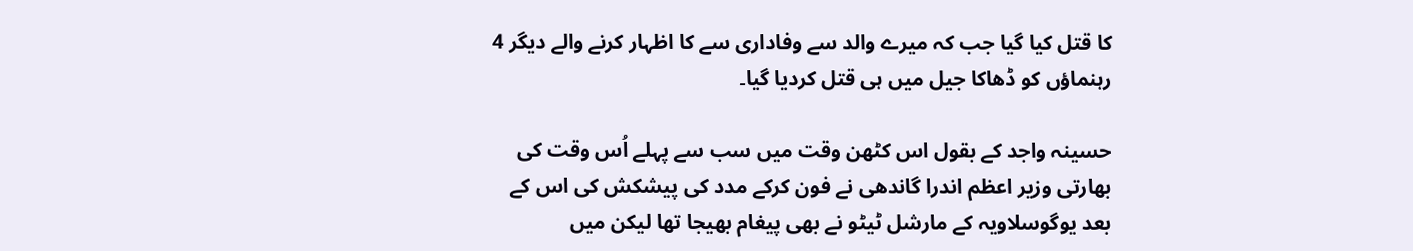کا قتل کیا گیا جب کہ میرے والد سے وفاداری سے کا اظہار کرنے والے دیگر 4 رہنماؤں کو ڈھاکا جیل میں ہی قتل کردیا گیا۔

حسینہ واجد کے بقول اس کٹھن وقت میں سب سے پہلے اُس وقت کی بھارتی وزیر اعظم اندرا گاندھی نے فون کرکے مدد کی پیشکش کی اس کے بعد یوگوسلاویہ کے مارشل ٹیٹو نے بھی پیغام بھیجا تھا لیکن میں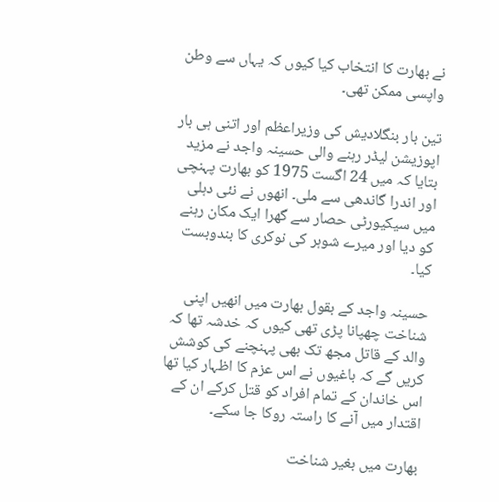نے بھارت کا انتخاب کیا کیوں کہ یہاں سے وطن واپسی ممکن تھی۔

تین بار بنگلادیش کی وزیراعظم اور اتنی ہی بار اپوزیشن لیڈر رہنے والی حسینہ واجد نے مزید بتایا کہ میں 24 اگست 1975 کو بھارت پہنچی اور اندرا گاندھی سے ملی۔ انھوں نے نئی دہلی میں سیکیورٹی حصار سے گھرا ایک مکان رہنے کو دیا اور میرے شوہر کی نوکری کا بندوبست کیا۔

حسینہ واجد کے بقول بھارت میں انھیں اپنی شناخت چھپانا پڑی تھی کیوں کہ خدشہ تھا کہ والد کے قاتل مجھ تک بھی پہنچنے کی کوشش کریں گے کہ باغیوں نے اس عزم کا اظہار کیا تھا اس خاندان کے تمام افراد کو قتل کرکے ان کے اقتدار میں آنے کا راستہ روکا جا سکے۔

بھارت میں بغیر شناخت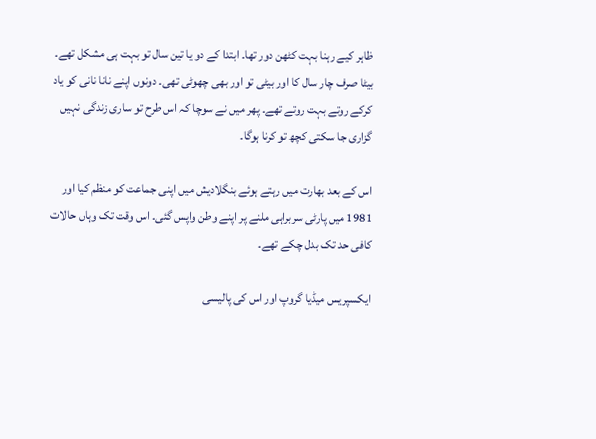ظاہر کیے رہنا بہت کٹھن دور تھا۔ ابتدا کے دو یا تین سال تو بہت ہی مشکل تھے۔ بیٹا صرف چار سال کا اور بیٹی تو اور بھی چھوٹی تھی۔ دونوں اپنے نانا نانی کو یاد کرکے روتے بہت روتے تھے۔ پھر میں نے سوچا کہ اس طرح تو ساری زندگی نہیں گزاری جا سکتی کچھ تو کرنا ہوگا۔

اس کے بعد بھارت میں رہتے ہوئے بنگلادیش میں اپنی جماعت کو منظم کیا اور 1981 میں پارٹی سربراہی ملنے پر اپنے وطن واپس گئی۔ اس وقت تک وہاں حالات کافی حد تک بدل چکے تھے۔

ایکسپریس میڈیا گروپ اور اس کی پالیسی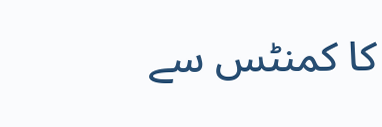کا کمنٹس سے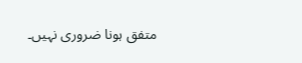متفق ہونا ضروری نہیں۔